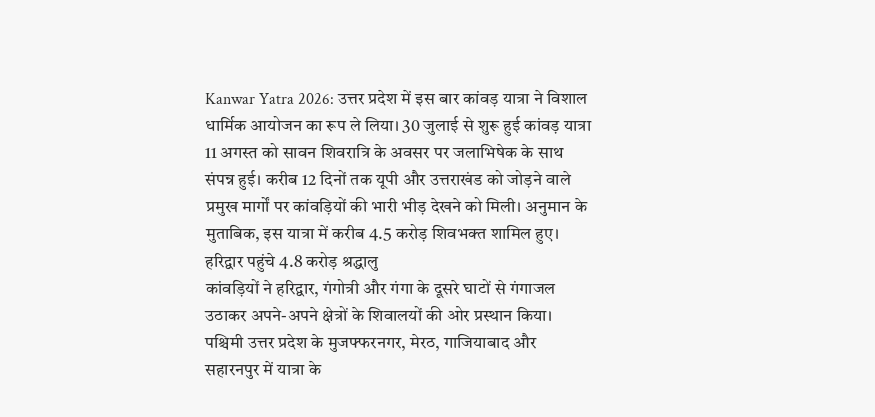Kanwar Yatra 2026: उत्तर प्रदेश में इस बार कांवड़ यात्रा ने विशाल धार्मिक आयोजन का रूप ले लिया। 30 जुलाई से शुरू हुई कांवड़ यात्रा 11 अगस्त को सावन शिवरात्रि के अवसर पर जलाभिषेक के साथ संपन्न हुई। करीब 12 दिनों तक यूपी और उत्तराखंड को जोड़ने वाले प्रमुख मार्गों पर कांवड़ियों की भारी भीड़ देखने को मिली। अनुमान के मुताबिक, इस यात्रा में करीब 4.5 करोड़ शिवभक्त शामिल हुए।
हरिद्वार पहुंचे 4.8 करोड़ श्रद्धालु
कांवड़ियों ने हरिद्वार, गंगोत्री और गंगा के दूसरे घाटों से गंगाजल उठाकर अपने-अपने क्षेत्रों के शिवालयों की ओर प्रस्थान किया। पश्चिमी उत्तर प्रदेश के मुजफ्फरनगर, मेरठ, गाजियाबाद और सहारनपुर में यात्रा के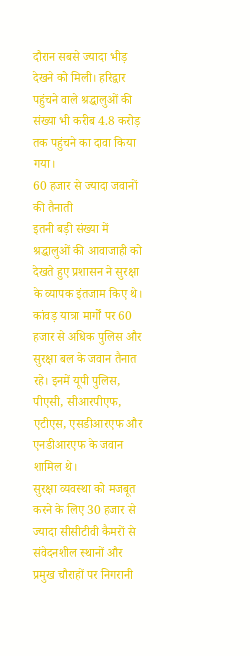दौरान सबसे ज्यादा भीड़ देखने को मिली। हरिद्वार पहुंचने वाले श्रद्धालुओं की संख्या भी करीब 4.8 करोड़ तक पहुंचने का दावा किया गया।
60 हजार से ज्यादा जवानों की तैनाती
इतनी बड़ी संख्या में श्रद्धालुओं की आवाजाही को देखते हुए प्रशासन ने सुरक्षा के व्यापक इंतजाम किए थे। कांवड़ यात्रा मार्गों पर 60 हजार से अधिक पुलिस और सुरक्षा बल के जवान तैनात रहे। इनमें यूपी पुलिस, पीएसी, सीआरपीएफ, एटीएस, एसडीआरएफ और एनडीआरएफ के जवान शामिल थे।
सुरक्षा व्यवस्था को मजबूत करने के लिए 30 हजार से ज्यादा सीसीटीवी कैमरों से संवेदनशील स्थानों और प्रमुख चौराहों पर निगरानी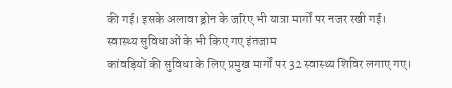की गई। इसके अलावा ड्रोन के जरिए भी यात्रा मार्गों पर नजर रखी गई।
स्वास्थ्य सुविधाओं के भी किए गए इंतजाम
कांवड़ियों की सुविधा के लिए प्रमुख मार्गों पर 32 स्वास्थ्य शिविर लगाए गए।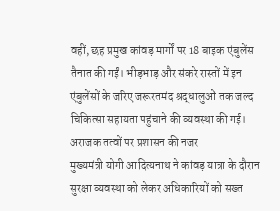वहीं, छह प्रमुख कांवड़ मार्गों पर 18 बाइक एंबुलेंस तैनात की गईं। भीड़भाड़ और संकरे रास्तों में इन एंबुलेंसों के जरिए जरूरतमंद श्रद्धालुओं तक जल्द चिकित्सा सहायता पहुंचाने की व्यवस्था की गई।
अराजक तत्वों पर प्रशासन की नजर
मुख्यमंत्री योगी आदित्यनाथ ने कांवड़ यात्रा के दौरान सुरक्षा व्यवस्था को लेकर अधिकारियों को सख्त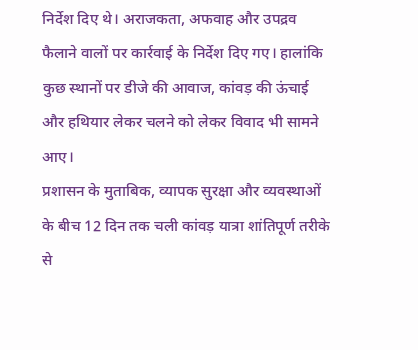निर्देश दिए थे। अराजकता, अफवाह और उपद्रव फैलाने वालों पर कार्रवाई के निर्देश दिए गए। हालांकि कुछ स्थानों पर डीजे की आवाज, कांवड़ की ऊंचाई और हथियार लेकर चलने को लेकर विवाद भी सामने आए।
प्रशासन के मुताबिक, व्यापक सुरक्षा और व्यवस्थाओं के बीच 12 दिन तक चली कांवड़ यात्रा शांतिपूर्ण तरीके से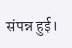संपन्न हुई।